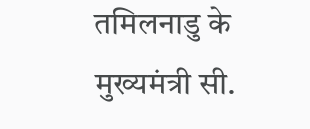तमिलनाडु के मुख्यमंत्री सी.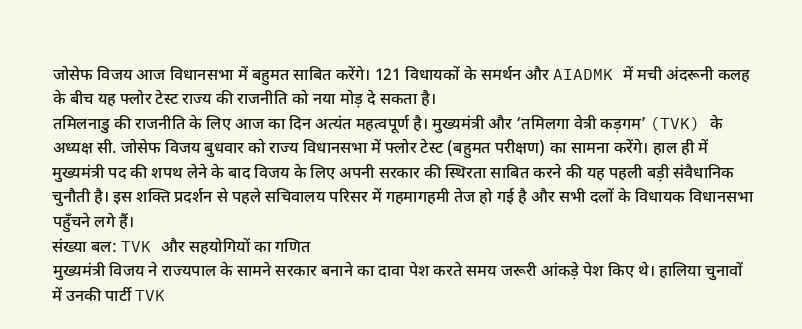जोसेफ विजय आज विधानसभा में बहुमत साबित करेंगे। 121 विधायकों के समर्थन और AIADMK में मची अंदरूनी कलह के बीच यह फ्लोर टेस्ट राज्य की राजनीति को नया मोड़ दे सकता है।
तमिलनाडु की राजनीति के लिए आज का दिन अत्यंत महत्वपूर्ण है। मुख्यमंत्री और ‘तमिलगा वेत्री कड़गम’ (TVK) के अध्यक्ष सी. जोसेफ विजय बुधवार को राज्य विधानसभा में फ्लोर टेस्ट (बहुमत परीक्षण) का सामना करेंगे। हाल ही में मुख्यमंत्री पद की शपथ लेने के बाद विजय के लिए अपनी सरकार की स्थिरता साबित करने की यह पहली बड़ी संवैधानिक चुनौती है। इस शक्ति प्रदर्शन से पहले सचिवालय परिसर में गहमागहमी तेज हो गई है और सभी दलों के विधायक विधानसभा पहुँचने लगे हैं।
संख्या बल: TVK और सहयोगियों का गणित
मुख्यमंत्री विजय ने राज्यपाल के सामने सरकार बनाने का दावा पेश करते समय जरूरी आंकड़े पेश किए थे। हालिया चुनावों में उनकी पार्टी TVK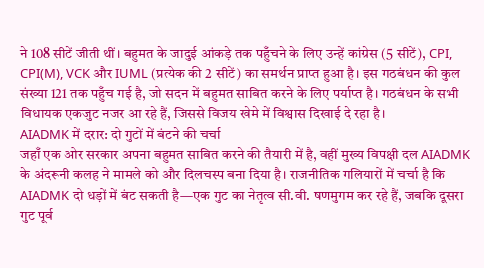ने 108 सीटें जीती थीं। बहुमत के जादुई आंकड़े तक पहुँचने के लिए उन्हें कांग्रेस (5 सीटें), CPI, CPI(M), VCK और IUML (प्रत्येक की 2 सीटें) का समर्थन प्राप्त हुआ है। इस गठबंधन की कुल संख्या 121 तक पहुँच गई है, जो सदन में बहुमत साबित करने के लिए पर्याप्त है। गठबंधन के सभी विधायक एकजुट नजर आ रहे हैं, जिससे विजय खेमे में विश्वास दिखाई दे रहा है।
AIADMK में दरार: दो गुटों में बंटने की चर्चा
जहाँ एक ओर सरकार अपना बहुमत साबित करने की तैयारी में है, वहीं मुख्य विपक्षी दल AIADMK के अंदरूनी कलह ने मामले को और दिलचस्प बना दिया है। राजनीतिक गलियारों में चर्चा है कि AIADMK दो धड़ों में बंट सकती है—एक गुट का नेतृत्व सी.वी. षणमुगम कर रहे हैं, जबकि दूसरा गुट पूर्व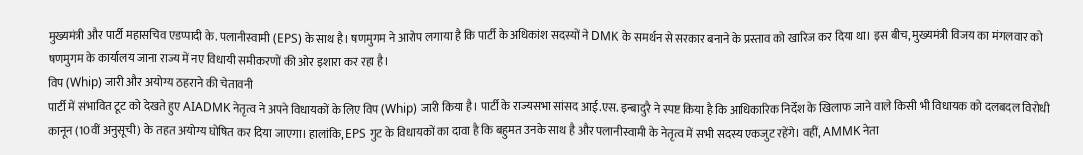मुख्यमंत्री और पार्टी महासचिव एडप्पादी के. पलानीस्वामी (EPS) के साथ है। षणमुगम ने आरोप लगाया है कि पार्टी के अधिकांश सदस्यों ने DMK के समर्थन से सरकार बनाने के प्रस्ताव को खारिज कर दिया था। इस बीच, मुख्यमंत्री विजय का मंगलवार को षणमुगम के कार्यालय जाना राज्य में नए विधायी समीकरणों की ओर इशारा कर रहा है।
विप (Whip) जारी और अयोग्य ठहराने की चेतावनी
पार्टी में संभावित टूट को देखते हुए AIADMK नेतृत्व ने अपने विधायकों के लिए विप (Whip) जारी किया है। पार्टी के राज्यसभा सांसद आई.एस. इन्बादुरै ने स्पष्ट किया है कि आधिकारिक निर्देश के खिलाफ जाने वाले किसी भी विधायक को दलबदल विरोधी कानून (10वीं अनुसूची) के तहत अयोग्य घोषित कर दिया जाएगा। हालांकि, EPS गुट के विधायकों का दावा है कि बहुमत उनके साथ है और पलानीस्वामी के नेतृत्व में सभी सदस्य एकजुट रहेंगे। वहीं, AMMK नेता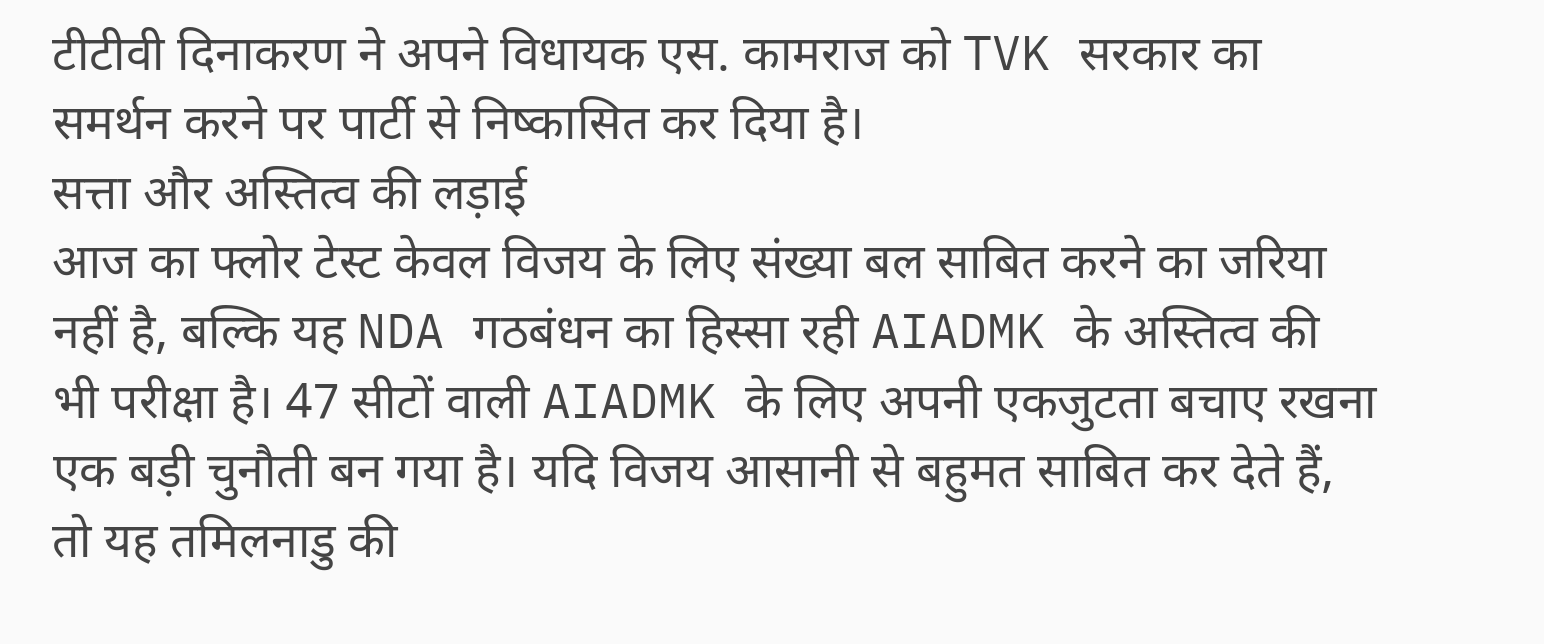टीटीवी दिनाकरण ने अपने विधायक एस. कामराज को TVK सरकार का समर्थन करने पर पार्टी से निष्कासित कर दिया है।
सत्ता और अस्तित्व की लड़ाई
आज का फ्लोर टेस्ट केवल विजय के लिए संख्या बल साबित करने का जरिया नहीं है, बल्कि यह NDA गठबंधन का हिस्सा रही AIADMK के अस्तित्व की भी परीक्षा है। 47 सीटों वाली AIADMK के लिए अपनी एकजुटता बचाए रखना एक बड़ी चुनौती बन गया है। यदि विजय आसानी से बहुमत साबित कर देते हैं, तो यह तमिलनाडु की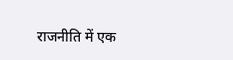राजनीति में एक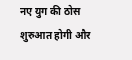नए युग की ठोस शुरुआत होगी और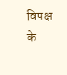विपक्ष के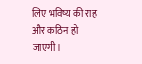लिए भविष्य की राह और कठिन हो जाएगी।